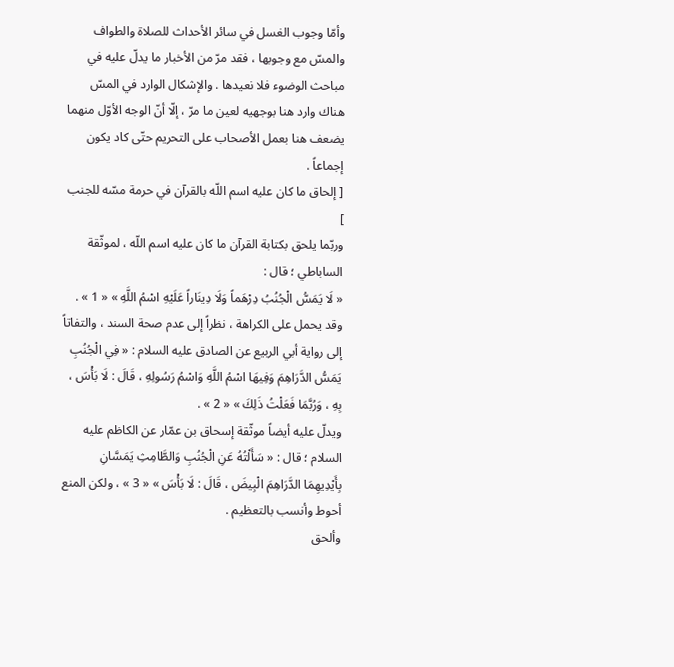وأمّا وجوب الغسل في سائر الأحداث للصلاة والطواف والمسّ مع وجوبها ، فقد مرّ من الأخبار ما يدلّ عليه في مباحث الوضوء فلا نعيدها . والإشكال الوارد في المسّ هناك وارد هنا بوجهيه لعين ما مرّ ، إلّا أنّ الوجه الأوّل منهما يضعف هنا بعمل الأصحاب على التحريم حتّى كاد يكون إجماعاً .
[ إلحاق ما كان عليه اسم اللّه بالقرآن في حرمة مسّه للجنب ]
وربّما يلحق بكتابة القرآن ما كان عليه اسم اللّه ، لموثّقة الساباطي ؛ قال :
« لَا يَمَسُّ الْجُنُبُ دِرْهَماً وَلَا دِينَاراً عَلَيْهِ اسْمُ اللَّهِ » « 1 » .
وقد يحمل على الكراهة ، نظراً إلى عدم صحة السند ، والتفاتاً إلى رواية أبي الربيع عن الصادق عليه السلام : « فِي الْجُنُبِ يَمَسُّ الدَّرَاهِمَ وَفِيهَا اسْمُ اللَّهِ وَاسْمُ رَسُولِهِ ، قَالَ : لَا بَأْسَ ، بِهِ ، وَرُبَّمَا فَعَلْتُ ذَلِكَ » « 2 » .
ويدلّ عليه أيضاً موثّقة إسحاق بن عمّار عن الكاظم عليه السلام ؛ قال : « سَأَلْتُهُ عَنِ الْجُنُبِ وَالطَّامِثِ يَمَسَّانِ بِأَيْدِيهِمَا الدَّرَاهِمَ الْبِيضَ ، قَالَ : لَا بَأْسَ » « 3 » ، ولكن المنع أحوط وأنسب بالتعظيم .
وألحق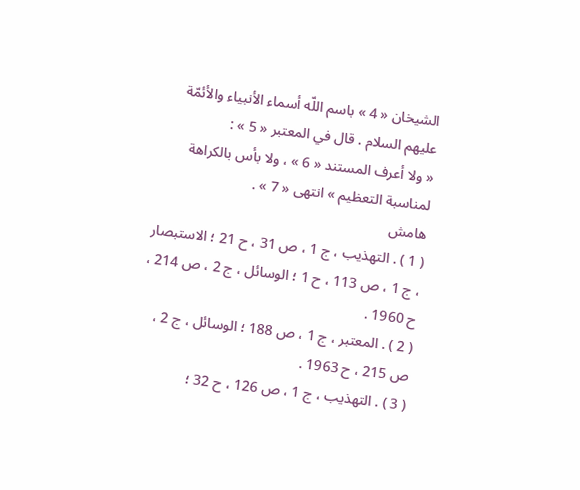الشيخان « 4 » باسم اللّه أسماء الأنبياء والأئمّة عليهم السلام . قال في المعتبر « 5 » :
« ولا أعرف المستند « 6 » ، ولا بأس بالكراهة لمناسبة التعظيم » انتهى « 7 » .
هامش
( 1 ) . التهذيب ، ج 1 ، ص 31 ، ح 21 ؛ الاستبصار ، ج 1 ، ص 113 ، ح 1 ؛ الوسائل ، ج 2 ، ص 214 ، ح 1960 .
( 2 ) . المعتبر ، ج 1 ، ص 188 ؛ الوسائل ، ج 2 ، ص 215 ، ح 1963 .
( 3 ) . التهذيب ، ج 1 ، ص 126 ، ح 32 ؛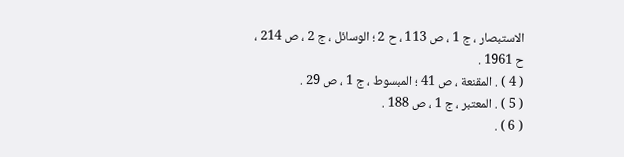الاستبصار ، ج 1 ، ص 113 ، ح 2 ؛ الوسائل ، ج 2 ، ص 214 ، ح 1961 .
( 4 ) . المقنعة ، ص 41 ؛ المبسوط ، ج 1 ، ص 29 .
( 5 ) . المعتبر ، ج 1 ، ص 188 .
( 6 ) .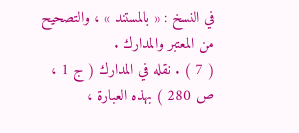في النسخ : « بالمستند » ، والتصحيح من المعتبر والمدارك .
( 7 ) . نقله في المدارك ( ج 1 ، ص 280 ) بهذه العبارة ،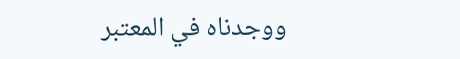ووجدناه في المعتبر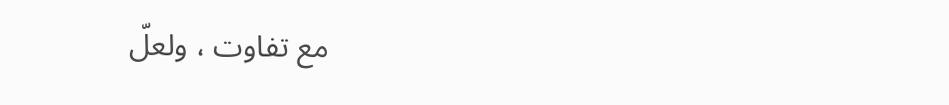مع تفاوت ، ولعلّ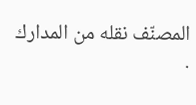المصنّف نقله من المدارك .